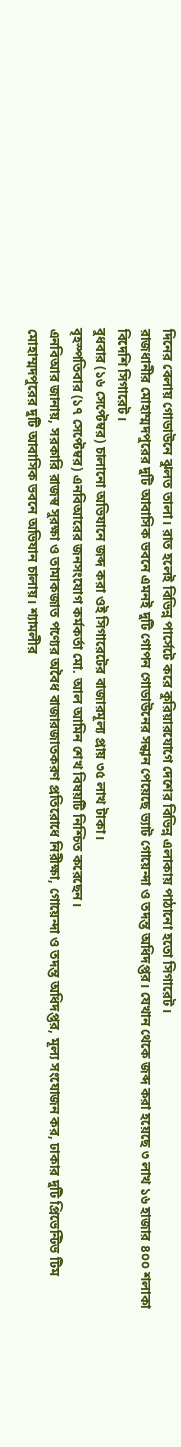দিনের বেলায় গোডাউনে ঝুলত তালা। রাত হলেই বিভিন্ন পার্সেটে করে কুরিয়ারযোগে দেশের বিভিন্ন এলাকায় পাঠানো হতো সিগারেট।
রাজধানীর মোহাম্মদপুরের দুটি আবাসিক ভবনে এমনই দুটি গোপন গোডাউনের সন্ধান পেয়েছে ভ্যাট গোয়েন্দা ও তদন্ত অধিদপ্তর। যেখান থেকে জব্দ করা হয়েছে ৩ লাখ ১৬ হাজার ৪০০ শলাকা বিদেশি সিগারেট।
বুধবার (১৬ সেপ্টেম্বর) চালানো অভিযানে জব্দ করা ওই সিগারেটের বাজারমূল্য প্রায় ৩৫ লাখ টাকা।
বৃহস্পতিবার (১৭ সেপ্টেম্বর) এনবিআরের জনসংযোগ কর্মকর্তা মো. আল আমিন শেখ বিষয়টি নিশ্চিত করেছেন।
এনবিআর জানায়, সরকারি রাজস্ব সুরক্ষা ও তামাকজাত পণ্যের অবৈধ বাজারজাতকরণ প্রতিরোধে নিরীক্ষা, গোয়েন্দা ও তদন্ত অধিদপ্তর, মূল্য সংযোজন কর, ঢাকার দুটি প্রিভেন্টিভ টিম মোহাম্মদপুরের দুটি আবাসিক ভবনে অভিযান চালায়। শ্যামলীর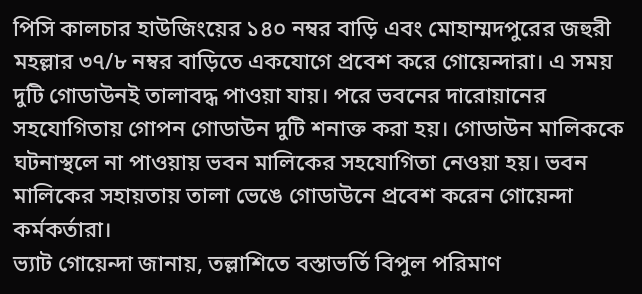পিসি কালচার হাউজিংয়ের ১৪০ নম্বর বাড়ি এবং মোহাম্মদপুরের জহুরী মহল্লার ৩৭/৮ নম্বর বাড়িতে একযোগে প্রবেশ করে গোয়েন্দারা। এ সময় দুটি গোডাউনই তালাবদ্ধ পাওয়া যায়। পরে ভবনের দারোয়ানের সহযোগিতায় গোপন গোডাউন দুটি শনাক্ত করা হয়। গোডাউন মালিককে ঘটনাস্থলে না পাওয়ায় ভবন মালিকের সহযোগিতা নেওয়া হয়। ভবন মালিকের সহায়তায় তালা ভেঙে গোডাউনে প্রবেশ করেন গোয়েন্দা কর্মকর্তারা।
ভ্যাট গোয়েন্দা জানায়, তল্লাশিতে বস্তাভর্তি বিপুল পরিমাণ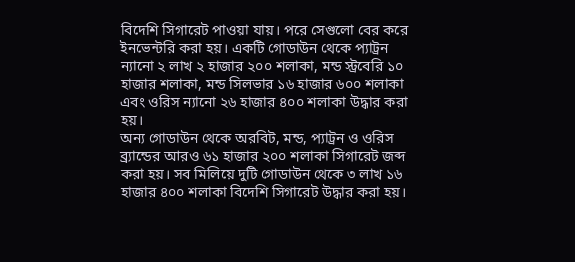বিদেশি সিগারেট পাওয়া যায়। পরে সেগুলো বের করে ইনভেন্টরি করা হয়। একটি গোডাউন থেকে প্যাট্রন ন্যানো ২ লাখ ২ হাজার ২০০ শলাকা, মন্ড স্ট্রবেরি ১০ হাজার শলাকা, মন্ড সিলভার ১৬ হাজার ৬০০ শলাকা এবং ওরিস ন্যানো ২৬ হাজার ৪০০ শলাকা উদ্ধার করা হয়।
অন্য গোডাউন থেকে অরবিট, মন্ড, প্যাট্রন ও ওরিস ব্র্যান্ডের আরও ৬১ হাজার ২০০ শলাকা সিগারেট জব্দ করা হয়। সব মিলিয়ে দুটি গোডাউন থেকে ৩ লাখ ১৬ হাজার ৪০০ শলাকা বিদেশি সিগারেট উদ্ধার করা হয়।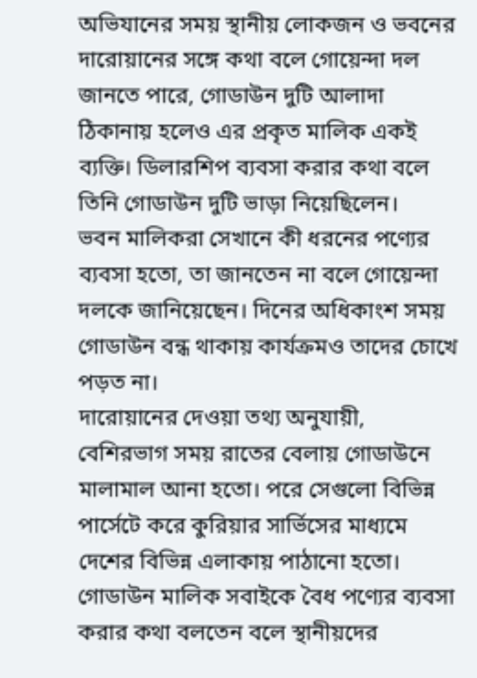অভিযানের সময় স্থানীয় লোকজন ও ভবনের দারোয়ানের সঙ্গে কথা বলে গোয়েন্দা দল জানতে পারে, গোডাউন দুটি আলাদা ঠিকানায় হলেও এর প্রকৃত মালিক একই ব্যক্তি। ডিলারশিপ ব্যবসা করার কথা বলে তিনি গোডাউন দুটি ভাড়া নিয়েছিলেন।
ভবন মালিকরা সেখানে কী ধরনের পণ্যের ব্যবসা হতো, তা জানতেন না বলে গোয়েন্দা দলকে জানিয়েছেন। দিনের অধিকাংশ সময় গোডাউন বন্ধ থাকায় কার্যক্রমও তাদের চোখে পড়ত না।
দারোয়ানের দেওয়া তথ্য অনুযায়ী, বেশিরভাগ সময় রাতের বেলায় গোডাউনে মালামাল আনা হতো। পরে সেগুলো বিভিন্ন পার্সেটে করে কুরিয়ার সার্ভিসের মাধ্যমে দেশের বিভিন্ন এলাকায় পাঠানো হতো। গোডাউন মালিক সবাইকে বৈধ পণ্যের ব্যবসা করার কথা বলতেন বলে স্থানীয়দের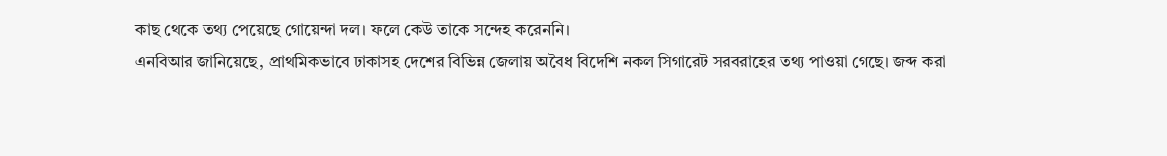কাছ থেকে তথ্য পেয়েছে গোয়েন্দা দল। ফলে কেউ তাকে সন্দেহ করেননি।
এনবিআর জানিয়েছে, প্রাথমিকভাবে ঢাকাসহ দেশের বিভিন্ন জেলায় অবৈধ বিদেশি নকল সিগারেট সরবরাহের তথ্য পাওয়া গেছে। জব্দ করা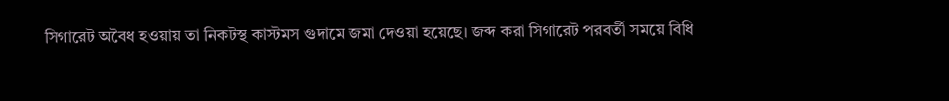সিগারেট অবৈধ হওয়ায় তা নিকটস্থ কাস্টমস গুদামে জমা দেওয়া হয়েছে। জব্দ করা সিগারেট পরবর্তী সময়ে বিধি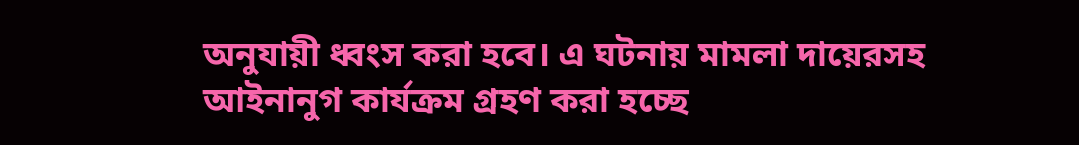অনুযায়ী ধ্বংস করা হবে। এ ঘটনায় মামলা দায়েরসহ আইনানুগ কার্যক্রম গ্রহণ করা হচ্ছে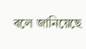বলে জানিয়েছে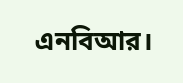এনবিআর।